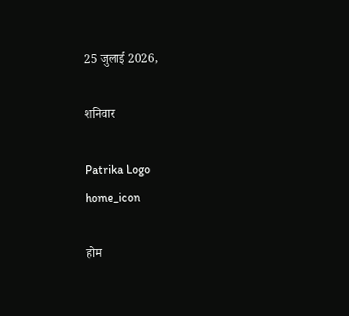25 जुलाई 2026,

शनिवार

Patrika Logo
home_icon

होम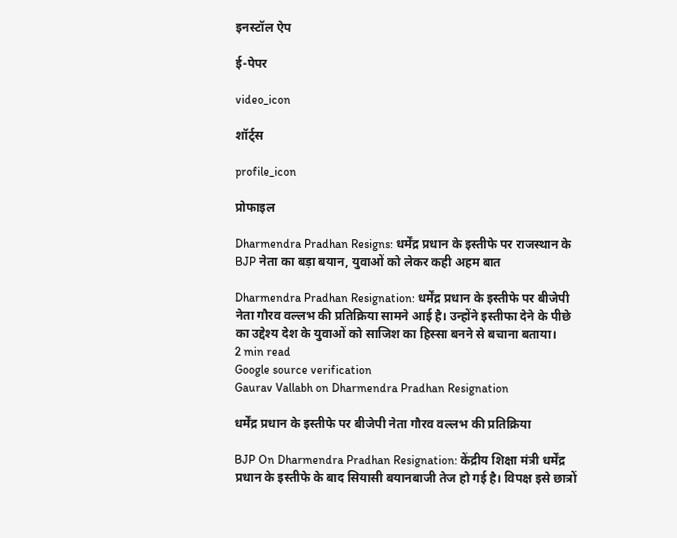इनस्टॉल ऐप

ई-पेपर

video_icon

शॉर्ट्स

profile_icon

प्रोफाइल

Dharmendra Pradhan Resigns: धर्मेंद्र प्रधान के इस्तीफे पर राजस्थान के BJP नेता का बड़ा बयान, युवाओं को लेकर कही अहम बात

Dharmendra Pradhan Resignation: धर्मेंद्र प्रधान के इस्तीफे पर बीजेपी नेता गौरव वल्लभ की प्रतिक्रिया सामने आई है। उन्होंने इस्तीफा देने के पीछे का उद्देश्य देश के युवाओं को साजिश का हिस्सा बनने से बचाना बताया।
2 min read
Google source verification
Gaurav Vallabh on Dharmendra Pradhan Resignation

धर्मेंद्र प्रधान के इस्तीफे पर बीजेपी नेता गौरव वल्लभ की प्रतिक्रिया

BJP On Dharmendra Pradhan Resignation: केंद्रीय शिक्षा मंत्री धर्मेंद्र प्रधान के इस्तीफे के बाद सियासी बयानबाजी तेज हो गई है। विपक्ष इसे छात्रों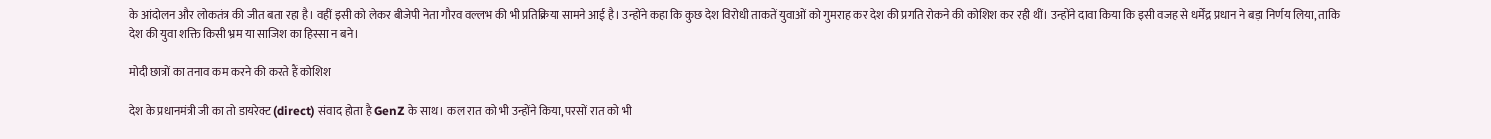के आंदोलन और लोकतंत्र की जीत बता रहा है। वहीं इसी को लेकर बीजेपी नेता गौरव वल्लभ की भी प्रतिक्रिया सामने आई है। उन्होंने कहा कि कुछ देश विरोधी ताकतें युवाओं को गुमराह कर देश की प्रगति रोकने की कोशिश कर रही थीं। उन्होंने दावा किया कि इसी वजह से धर्मेंद्र प्रधान ने बड़ा निर्णय लिया, ताकि देश की युवा शक्ति किसी भ्रम या साजिश का हिस्सा न बने।

मोदी छात्रों का तनाव कम करने की करते हैं कोशिश

देश के प्रधानमंत्री जी का तो डायरेक्ट (direct) संवाद होता है GenZ के साथ। कल रात को भी उन्होंने किया, परसों रात को भी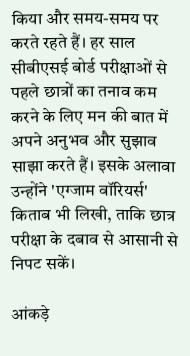किया और समय-समय पर करते रहते हैं। हर साल सीबीएसई बोर्ड परीक्षाओं से पहले छात्रों का तनाव कम करने के लिए मन की बात में अपने अनुभव और सुझाव साझा करते हैं। इसके अलावा उन्होंने 'एग्जाम वॉरियर्स' किताब भी लिखी, ताकि छात्र परीक्षा के दबाव से आसानी से निपट सकें।

आंकड़े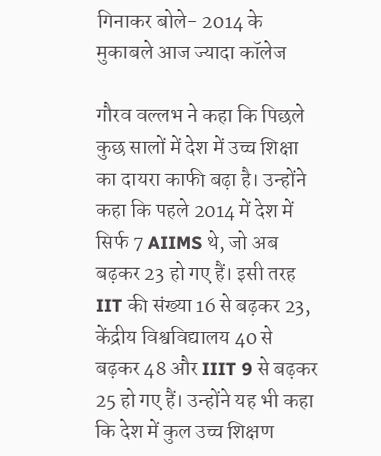गिनाकर बोले- 2014 के मुकाबले आज ज्यादा कॉलेज

गौरव वल्लभ ने कहा कि पिछले कुछ सालों में देश में उच्च शिक्षा का दायरा काफी बढ़ा है। उन्होंने कहा कि पहले 2014 में देश में सिर्फ 7 AIIMS थे, जो अब बढ़कर 23 हो गए हैं। इसी तरह IIT की संख्या 16 से बढ़कर 23, केंद्रीय विश्वविद्यालय 40 से बढ़कर 48 और IIIT 9 से बढ़कर 25 हो गए हैं। उन्होंने यह भी कहा कि देश में कुल उच्च शिक्षण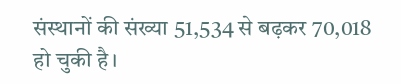संस्थानों की संख्या 51,534 से बढ़कर 70,018 हो चुकी है।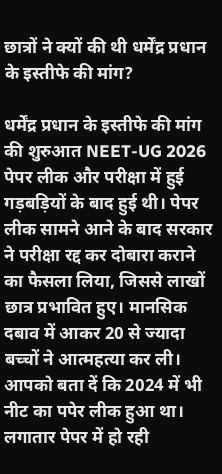छात्रों ने क्यों की थी धर्मेंद्र प्रधान के इस्तीफे की मांग?

धर्मेंद्र प्रधान के इस्तीफे की मांग की शुरुआत NEET-UG 2026 पेपर लीक और परीक्षा में हुई गड़बड़ियों के बाद हुई थी। पेपर लीक सामने आने के बाद सरकार ने परीक्षा रद्द कर दोबारा कराने का फैसला लिया, जिससे लाखों छात्र प्रभावित हुए। मानसिक दबाव में आकर 20 से ज्यादा बच्चों ने आत्महत्या कर ली। आपको बता दें कि 2024 में भी नीट का पपेर लीक हुआ था। लगातार पेपर में हो रही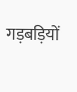गड़बड़ियों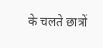के चलते छात्रों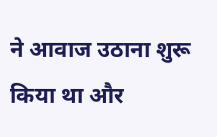ने आवाज उठाना शुरू किया था और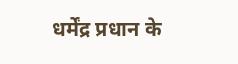धर्मेंद्र प्रधान के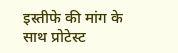इस्तीफे की मांग के साथ प्रोटेस्ट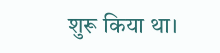शुरू किया था।